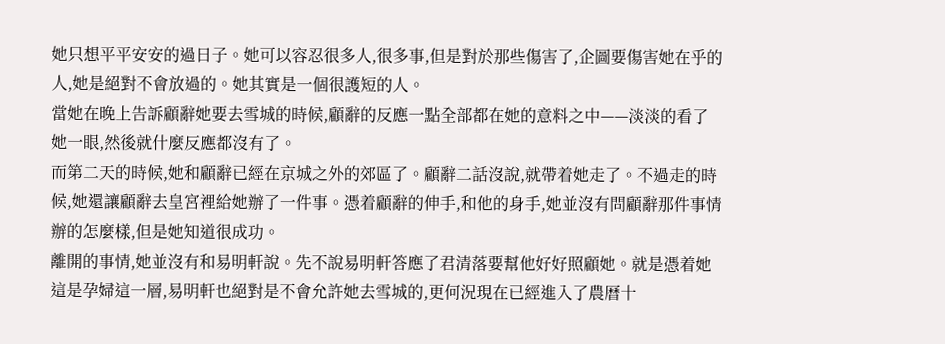她只想平平安安的過日子。她可以容忍很多人,很多事,但是對於那些傷害了,企圖要傷害她在乎的人,她是絕對不會放過的。她其實是一個很護短的人。
當她在晚上告訴顧辭她要去雪城的時候,顧辭的反應一點全部都在她的意料之中——淡淡的看了她一眼,然後就什麼反應都沒有了。
而第二天的時候,她和顧辭已經在京城之外的郊區了。顧辭二話沒說,就帶着她走了。不過走的時候,她還讓顧辭去皇宮裡給她辦了一件事。憑着顧辭的伸手,和他的身手,她並沒有問顧辭那件事情辦的怎麼樣,但是她知道很成功。
離開的事情,她並沒有和易明軒說。先不說易明軒答應了君清落要幫他好好照顧她。就是憑着她這是孕婦這一層,易明軒也絕對是不會允許她去雪城的,更何況現在已經進入了農曆十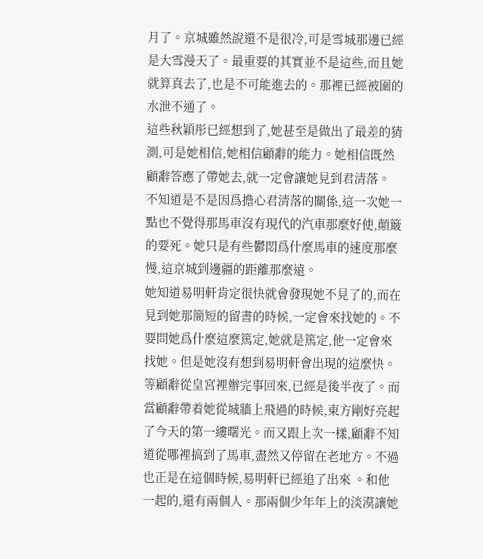月了。京城雖然說還不是很冷,可是雪城那邊已經是大雪漫天了。最重要的其實並不是這些,而且她就算真去了,也是不可能進去的。那裡已經被圍的水泄不通了。
這些秋穎彤已經想到了,她甚至是做出了最差的猜測,可是她相信,她相信顧辭的能力。她相信既然顧辭答應了帶她去,就一定會讓她見到君清落。
不知道是不是因爲擔心君清落的關係,這一次她一點也不覺得那馬車沒有現代的汽車那麼好使,顛簸的要死。她只是有些鬱悶爲什麼馬車的速度那麼慢,這京城到邊疆的距離那麼遠。
她知道易明軒肯定很快就會發現她不見了的,而在見到她那簡短的留書的時候,一定會來找她的。不要問她爲什麼這麼篤定,她就是篤定,他一定會來找她。但是她沒有想到易明軒會出現的這麼快。
等顧辭從皇宮裡辦完事回來,已經是後半夜了。而當顧辭帶着她從城牆上飛過的時候,東方剛好亮起了今天的第一縷曙光。而又跟上次一樣,顧辭不知道從哪裡搞到了馬車,盡然又停留在老地方。不過也正是在這個時候,易明軒已經追了出來 。和他一起的,還有兩個人。那兩個少年年上的淡漠讓她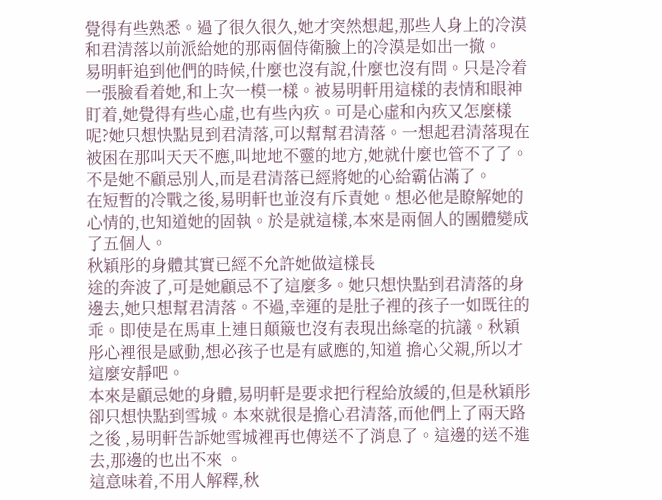覺得有些熟悉。過了很久很久,她才突然想起,那些人身上的冷漠和君清落以前派給她的那兩個侍衛臉上的冷漠是如出一撤。
易明軒追到他們的時候,什麼也沒有說,什麼也沒有問。只是冷着一張臉看着她,和上次一模一樣。被易明軒用這樣的表情和眼神盯着,她覺得有些心虛,也有些內疚。可是心虛和內疚又怎麼樣呢?她只想快點見到君清落,可以幫幫君清落。一想起君清落現在被困在那叫天天不應,叫地地不靈的地方,她就什麼也管不了了。
不是她不顧忌別人,而是君清落已經將她的心給霸佔滿了。
在短暫的冷戰之後,易明軒也並沒有斥責她。想必他是瞭解她的心情的,也知道她的固執。於是就這樣,本來是兩個人的團體變成了五個人。
秋穎彤的身體其實已經不允許她做這樣長
途的奔波了,可是她顧忌不了這麼多。她只想快點到君清落的身邊去,她只想幫君清落。不過,幸運的是肚子裡的孩子一如既往的乖。即使是在馬車上連日顛簸也沒有表現出絲毫的抗議。秋穎彤心裡很是感動,想必孩子也是有感應的,知道 擔心父親,所以才這麼安靜吧。
本來是顧忌她的身體,易明軒是要求把行程給放緩的,但是秋穎彤卻只想快點到雪城。本來就很是擔心君清落,而他們上了兩天路之後 ,易明軒告訴她雪城裡再也傳送不了消息了。這邊的送不進去,那邊的也出不來 。
這意味着,不用人解釋,秋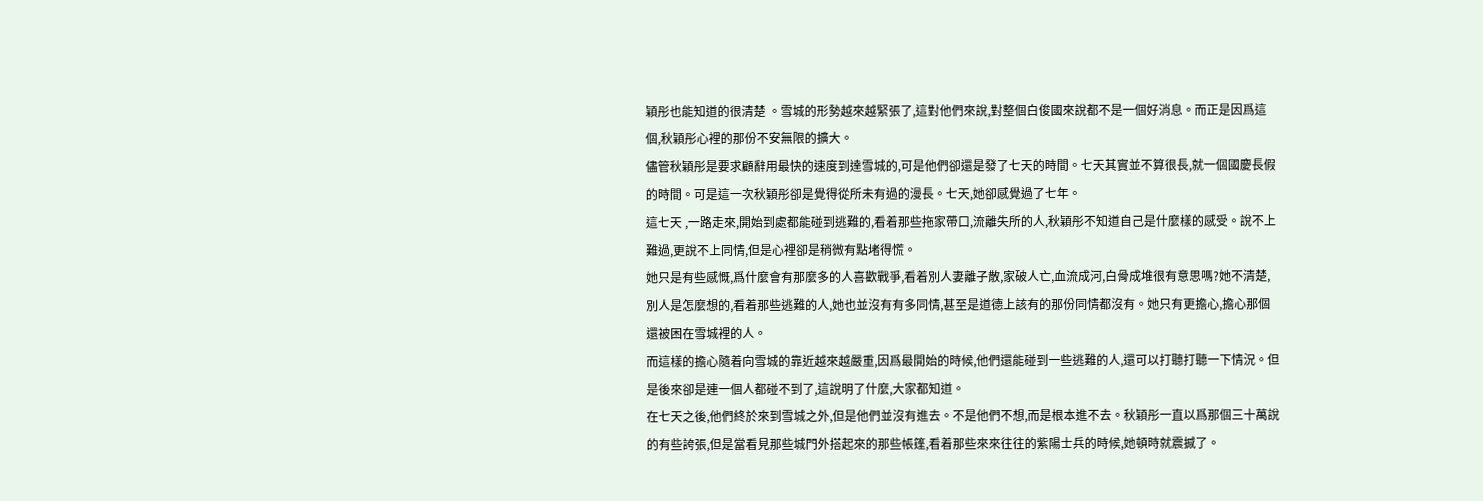穎彤也能知道的很清楚 。雪城的形勢越來越緊張了,這對他們來說,對整個白俊國來說都不是一個好消息。而正是因爲這個,秋穎彤心裡的那份不安無限的擴大。
儘管秋穎彤是要求顧辭用最快的速度到達雪城的,可是他們卻還是發了七天的時間。七天其實並不算很長,就一個國慶長假的時間。可是這一次秋穎彤卻是覺得從所未有過的漫長。七天,她卻感覺過了七年。
這七天 ,一路走來,開始到處都能碰到逃難的,看着那些拖家帶口,流離失所的人,秋穎彤不知道自己是什麼樣的感受。說不上難過,更說不上同情,但是心裡卻是稍微有點堵得慌。
她只是有些感慨,爲什麼會有那麼多的人喜歡戰爭,看着別人妻離子散,家破人亡,血流成河,白骨成堆很有意思嗎?她不清楚,別人是怎麼想的,看着那些逃難的人,她也並沒有有多同情,甚至是道德上該有的那份同情都沒有。她只有更擔心,擔心那個還被困在雪城裡的人。
而這樣的擔心隨着向雪城的靠近越來越嚴重,因爲最開始的時候,他們還能碰到一些逃難的人,還可以打聽打聽一下情況。但是後來卻是連一個人都碰不到了,這說明了什麼,大家都知道。
在七天之後,他們終於來到雪城之外,但是他們並沒有進去。不是他們不想,而是根本進不去。秋穎彤一直以爲那個三十萬說的有些誇張,但是當看見那些城門外搭起來的那些帳篷,看着那些來來往往的紫陽士兵的時候,她頓時就震撼了。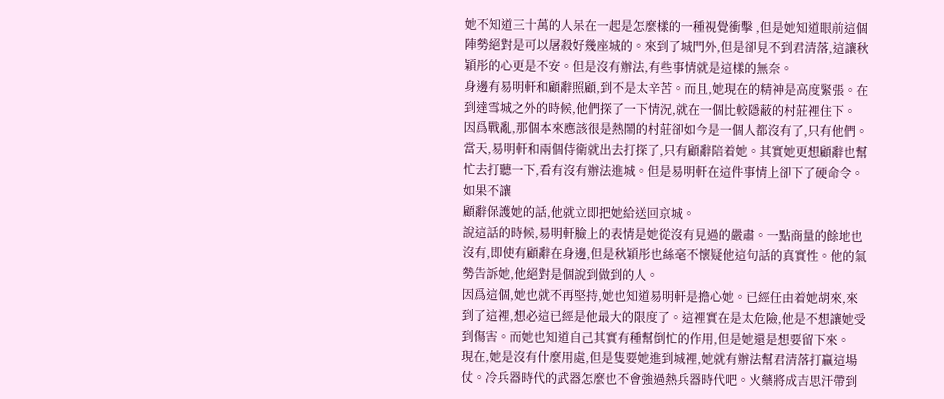她不知道三十萬的人呆在一起是怎麼樣的一種視覺衝擊 ,但是她知道眼前這個陣勢絕對是可以屠殺好幾座城的。來到了城門外,但是卻見不到君清落,這讓秋穎彤的心更是不安。但是沒有辦法,有些事情就是這樣的無奈。
身邊有易明軒和顧辭照顧,到不是太辛苦。而且,她現在的精神是高度緊張。在到達雪城之外的時候,他們探了一下情況,就在一個比較隱蔽的村莊裡住下。
因爲戰亂,那個本來應該很是熱鬧的村莊卻如今是一個人都沒有了,只有他們。當天,易明軒和兩個侍衛就出去打探了,只有顧辭陪着她。其實她更想顧辭也幫忙去打聽一下,看有沒有辦法進城。但是易明軒在這件事情上卻下了硬命令。如果不讓
顧辭保護她的話,他就立即把她給送回京城。
說這話的時候,易明軒臉上的表情是她從沒有見過的嚴肅。一點商量的餘地也沒有,即使有顧辭在身邊,但是秋穎彤也絲毫不懷疑他這句話的真實性。他的氣勢告訴她,他絕對是個說到做到的人。
因爲這個,她也就不再堅持,她也知道易明軒是擔心她。已經任由着她胡來,來到了這裡,想必這已經是他最大的限度了。這裡實在是太危險,他是不想讓她受到傷害。而她也知道自己其實有種幫倒忙的作用,但是她還是想要留下來。
現在,她是沒有什麼用處,但是隻要她進到城裡,她就有辦法幫君清落打贏這場仗。冷兵器時代的武器怎麼也不會強過熱兵器時代吧。火藥將成吉思汗帶到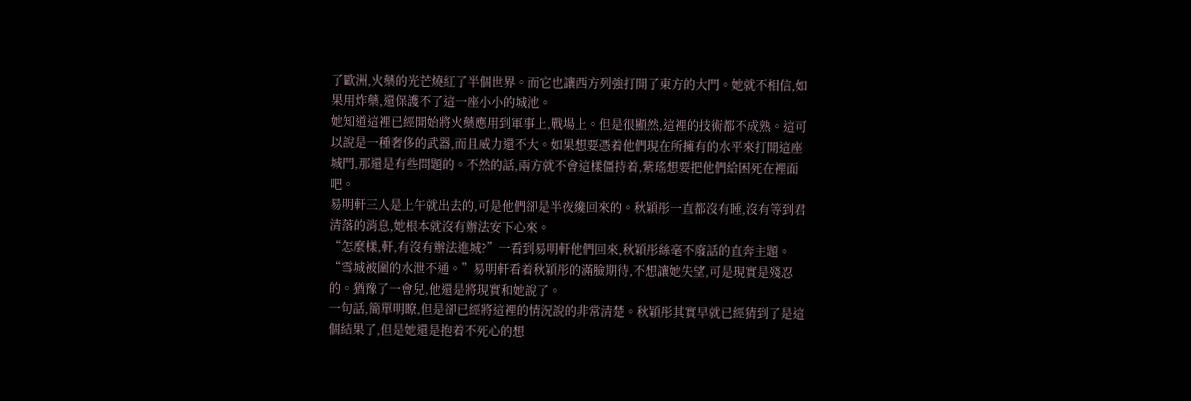了歐洲,火藥的光芒燒紅了半個世界。而它也讓西方列強打開了東方的大門。她就不相信,如果用炸藥,還保護不了這一座小小的城池。
她知道這裡已經開始將火藥應用到軍事上,戰場上。但是很顯然,這裡的技術都不成熟。這可以說是一種奢侈的武器,而且威力還不大。如果想要憑着他們現在所擁有的水平來打開這座城門,那還是有些問題的。不然的話,兩方就不會這樣僵持着,紫瑤想要把他們給困死在裡面吧。
易明軒三人是上午就出去的,可是他們卻是半夜纔回來的。秋穎彤一直都沒有睡,沒有等到君清落的消息,她根本就沒有辦法安下心來。
“怎麼樣,軒,有沒有辦法進城?”一看到易明軒他們回來,秋穎彤絲毫不廢話的直奔主題。
“雪城被圍的水泄不通。”易明軒看着秋穎彤的滿臉期待,不想讓她失望,可是現實是殘忍的。猶豫了一會兒,他還是將現實和她說了。
一句話,簡單明瞭,但是卻已經將這裡的情況說的非常清楚。秋穎彤其實早就已經猜到了是這個結果了,但是她還是抱着不死心的想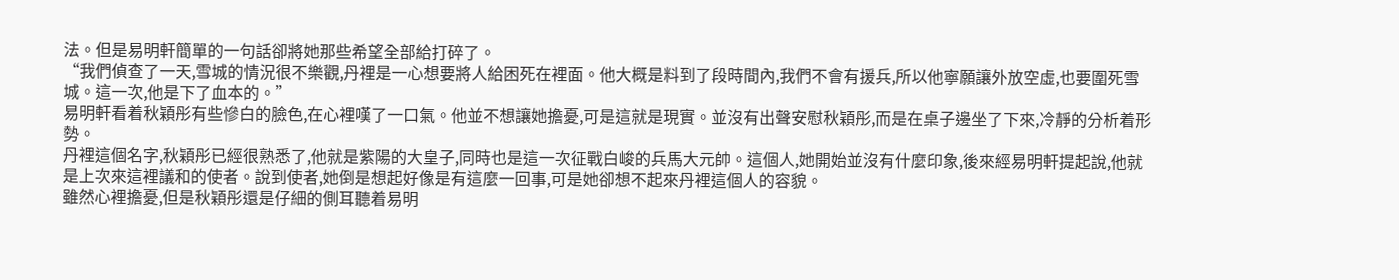法。但是易明軒簡單的一句話卻將她那些希望全部給打碎了。
“我們偵查了一天,雪城的情況很不樂觀,丹裡是一心想要將人給困死在裡面。他大概是料到了段時間內,我們不會有援兵,所以他寧願讓外放空虛,也要圍死雪城。這一次,他是下了血本的。”
易明軒看着秋穎彤有些慘白的臉色,在心裡嘆了一口氣。他並不想讓她擔憂,可是這就是現實。並沒有出聲安慰秋穎彤,而是在桌子邊坐了下來,冷靜的分析着形勢。
丹裡這個名字,秋穎彤已經很熟悉了,他就是紫陽的大皇子,同時也是這一次征戰白峻的兵馬大元帥。這個人,她開始並沒有什麼印象,後來經易明軒提起說,他就是上次來這裡議和的使者。說到使者,她倒是想起好像是有這麼一回事,可是她卻想不起來丹裡這個人的容貌。
雖然心裡擔憂,但是秋穎彤還是仔細的側耳聽着易明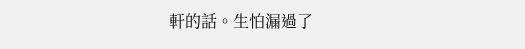軒的話。生怕漏過了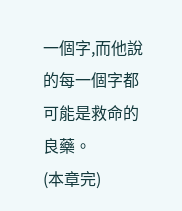一個字,而他說的每一個字都可能是救命的良藥。
(本章完)